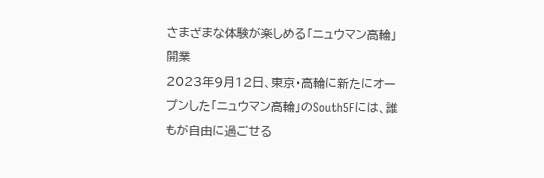さまざまな体験が楽しめる「ニュウマン高輪」開業
2023年9月12日、東京・高輪に新たにオープンした「ニュウマン高輪」のSouth5Fには、誰もが自由に過ごせる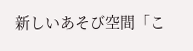新しいあそび空間「こ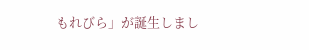もれびら」が誕生しまし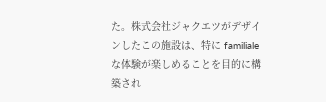た。株式会社ジャクエツがデザインしたこの施設は、特に familialeな体験が楽しめることを目的に構築され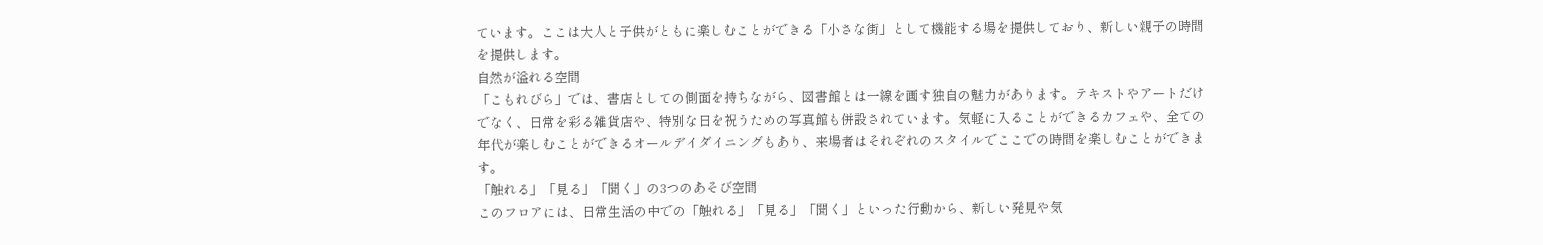ています。ここは大人と子供がともに楽しむことができる「小さな街」として機能する場を提供しており、新しい親子の時間を提供します。
自然が溢れる空間
「こもれびら」では、書店としての側面を持ちながら、図書館とは一線を画す独自の魅力があります。テキストやアートだけでなく、日常を彩る雑貨店や、特別な日を祝うための写真館も併設されています。気軽に入ることができるカフェや、全ての年代が楽しむことができるオールデイダイニングもあり、来場者はそれぞれのスタイルでここでの時間を楽しむことができます。
「触れる」「見る」「聞く」の3つのあそび空間
このフロアには、日常生活の中での「触れる」「見る」「聞く」といった行動から、新しい発見や気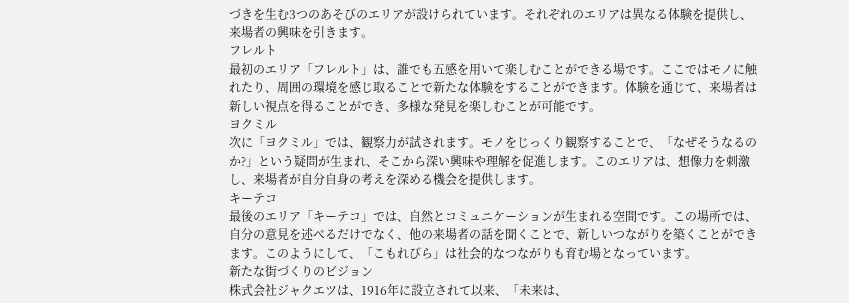づきを生む3つのあそびのエリアが設けられています。それぞれのエリアは異なる体験を提供し、来場者の興味を引きます。
フレルト
最初のエリア「フレルト」は、誰でも五感を用いて楽しむことができる場です。ここではモノに触れたり、周囲の環境を感じ取ることで新たな体験をすることができます。体験を通じて、来場者は新しい視点を得ることができ、多様な発見を楽しむことが可能です。
ヨクミル
次に「ヨクミル」では、観察力が試されます。モノをじっくり観察することで、「なぜそうなるのか?」という疑問が生まれ、そこから深い興味や理解を促進します。このエリアは、想像力を刺激し、来場者が自分自身の考えを深める機会を提供します。
キーテコ
最後のエリア「キーテコ」では、自然とコミュニケーションが生まれる空間です。この場所では、自分の意見を述べるだけでなく、他の来場者の話を聞くことで、新しいつながりを築くことができます。このようにして、「こもれびら」は社会的なつながりも育む場となっています。
新たな街づくりのビジョン
株式会社ジャクエツは、1916年に設立されて以来、「未来は、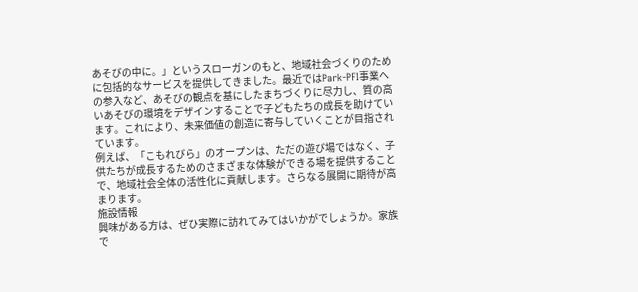あそびの中に。」というスローガンのもと、地域社会づくりのために包括的なサービスを提供してきました。最近ではPark-PFI事業への参入など、あそびの観点を基にしたまちづくりに尽力し、質の高いあそびの環境をデザインすることで子どもたちの成長を助けています。これにより、未来価値の創造に寄与していくことが目指されています。
例えば、「こもれびら」のオープンは、ただの遊び場ではなく、子供たちが成長するためのさまざまな体験ができる場を提供することで、地域社会全体の活性化に貢献します。さらなる展開に期待が高まります。
施設情報
興味がある方は、ぜひ実際に訪れてみてはいかがでしょうか。家族で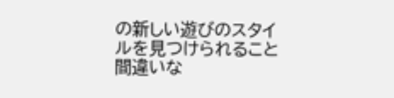の新しい遊びのスタイルを見つけられること間違いな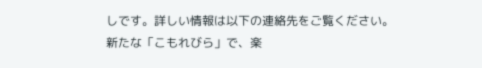しです。詳しい情報は以下の連絡先をご覧ください。
新たな「こもれびら」で、楽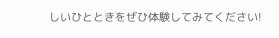しいひとときをぜひ体験してみてください!